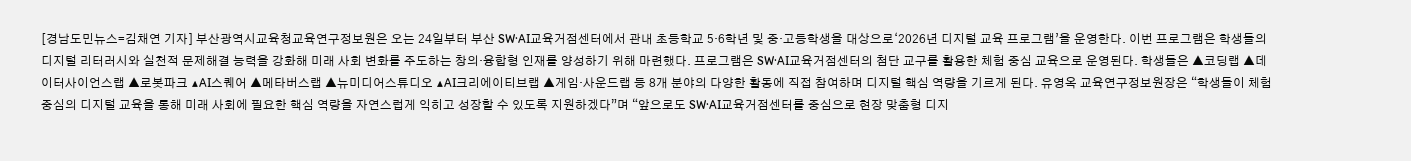[경남도민뉴스=김채연 기자] 부산광역시교육청교육연구정보원은 오는 24일부터 부산 SW·AI교육거점센터에서 관내 초등학교 5·6학년 및 중·고등학생을 대상으로‘2026년 디지털 교육 프로그램’을 운영한다. 이번 프로그램은 학생들의 디지털 리터러시와 실천적 문제해결 능력을 강화해 미래 사회 변화를 주도하는 창의·융합형 인재를 양성하기 위해 마련했다. 프로그램은 SW·AI교육거점센터의 첨단 교구를 활용한 체험 중심 교육으로 운영된다. 학생들은 ▲코딩랩 ▲데이터사이언스랩 ▲로봇파크 ▲AI스퀘어 ▲메타버스랩 ▲뉴미디어스튜디오 ▲AI크리에이티브랩 ▲게임·사운드랩 등 8개 분야의 다양한 활동에 직접 참여하며 디지털 핵심 역량을 기르게 된다. 유영옥 교육연구정보원장은 “학생들이 체험 중심의 디지털 교육을 통해 미래 사회에 필요한 핵심 역량을 자연스럽게 익히고 성장할 수 있도록 지원하겠다”며 “앞으로도 SW·AI교육거점센터를 중심으로 현장 맞춤형 디지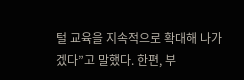털 교육을 지속적으로 확대해 나가겠다”고 말했다. 한편, 부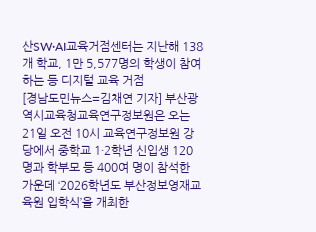산SW·AI교육거점센터는 지난해 138개 학교, 1만 5,577명의 학생이 참여하는 등 디지털 교육 거점
[경남도민뉴스=김채연 기자] 부산광역시교육청교육연구정보원은 오는 21일 오전 10시 교육연구정보원 강당에서 중학교 1·2학년 신입생 120명과 학부모 등 400여 명이 참석한 가운데 ‘2026학년도 부산정보영재교육원 입학식’을 개최한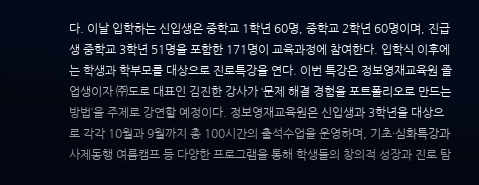다. 이날 입학하는 신입생은 중학교 1학년 60명, 중학교 2학년 60명이며, 진급생 중학교 3학년 51명을 포함한 171명이 교육과정에 참여한다. 입학식 이후에는 학생과 학부모를 대상으로 진로특강을 연다. 이번 특강은 정보영재교육원 졸업생이자 ㈜도로 대표인 김진한 강사가 ‘문제 해결 경험을 포트폴리오로 만드는 방법’을 주제로 강연할 예정이다. 정보영재교육원은 신입생과 3학년을 대상으로 각각 10월과 9월까지 총 100시간의 출석수업을 운영하며, 기초·심화특강과 사제동행 여름캠프 등 다양한 프로그램을 통해 학생들의 창의적 성장과 진로 탐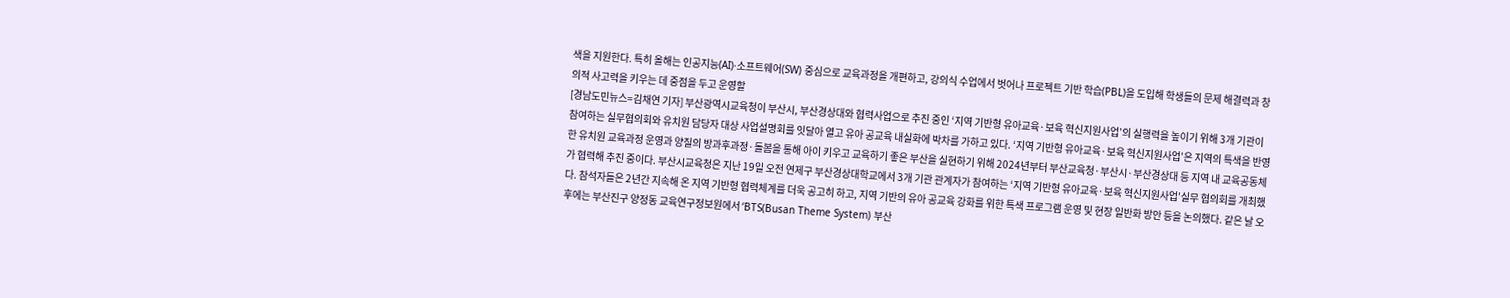색을 지원한다. 특히 올해는 인공지능(AI)·소프트웨어(SW) 중심으로 교육과정을 개편하고, 강의식 수업에서 벗어나 프로젝트 기반 학습(PBL)을 도입해 학생들의 문제 해결력과 창의적 사고력을 키우는 데 중점을 두고 운영할
[경남도민뉴스=김채연 기자] 부산광역시교육청이 부산시, 부산경상대와 협력사업으로 추진 중인 ‘지역 기반형 유아교육·보육 혁신지원사업’의 실행력을 높이기 위해 3개 기관이 참여하는 실무협의회와 유치원 담당자 대상 사업설명회를 잇달아 열고 유아 공교육 내실화에 박차를 가하고 있다. ‘지역 기반형 유아교육·보육 혁신지원사업’은 지역의 특색을 반영한 유치원 교육과정 운영과 양질의 방과후과정·돌봄을 통해 아이 키우고 교육하기 좋은 부산을 실현하기 위해 2024년부터 부산교육청·부산시·부산경상대 등 지역 내 교육공동체가 협력해 추진 중이다. 부산시교육청은 지난 19일 오전 연제구 부산경상대학교에서 3개 기관 관계자가 참여하는 ‘지역 기반형 유아교육·보육 혁신지원사업’실무 협의회를 개최했다. 참석자들은 2년간 지속해 온 지역 기반형 협력체계를 더욱 공고히 하고, 지역 기반의 유아 공교육 강화를 위한 특색 프로그램 운영 및 현장 일반화 방안 등을 논의했다. 같은 날 오후에는 부산진구 양정동 교육연구정보원에서 ‘BTS(Busan Theme System) 부산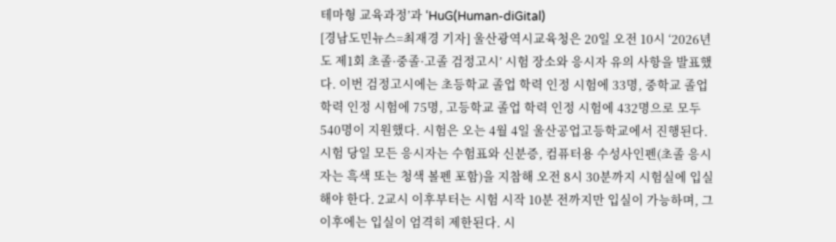테마형 교육과정’과 ‘HuG(Human-diGital)
[경남도민뉴스=최재경 기자] 울산광역시교육청은 20일 오전 10시 ‘2026년도 제1회 초졸·중졸·고졸 검정고시’ 시험 장소와 응시자 유의 사항을 발표했다. 이번 검정고시에는 초등학교 졸업 학력 인정 시험에 33명, 중학교 졸업 학력 인정 시험에 75명, 고등학교 졸업 학력 인정 시험에 432명으로 모두 540명이 지원했다. 시험은 오는 4월 4일 울산공업고등학교에서 진행된다. 시험 당일 모든 응시자는 수험표와 신분증, 컴퓨터용 수성사인펜(초졸 응시자는 흑색 또는 청색 볼펜 포함)을 지참해 오전 8시 30분까지 시험실에 입실해야 한다. 2교시 이후부터는 시험 시작 10분 전까지만 입실이 가능하며, 그 이후에는 입실이 엄격히 제한된다. 시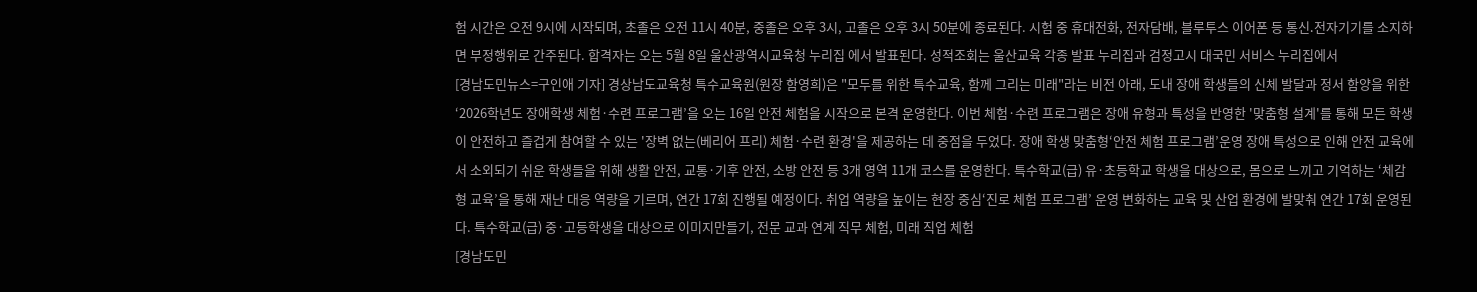험 시간은 오전 9시에 시작되며, 초졸은 오전 11시 40분, 중졸은 오후 3시, 고졸은 오후 3시 50분에 종료된다. 시험 중 휴대전화, 전자담배, 블루투스 이어폰 등 통신․전자기기를 소지하면 부정행위로 간주된다. 합격자는 오는 5월 8일 울산광역시교육청 누리집 에서 발표된다. 성적조회는 울산교육 각종 발표 누리집과 검정고시 대국민 서비스 누리집에서
[경남도민뉴스=구인애 기자] 경상남도교육청 특수교육원(원장 함영희)은 "모두를 위한 특수교육, 함께 그리는 미래"라는 비전 아래, 도내 장애 학생들의 신체 발달과 정서 함양을 위한 ‘2026학년도 장애학생 체험·수련 프로그램’을 오는 16일 안전 체험을 시작으로 본격 운영한다. 이번 체험·수련 프로그램은 장애 유형과 특성을 반영한 '맞춤형 설계'를 통해 모든 학생이 안전하고 즐겁게 참여할 수 있는 '장벽 없는(베리어 프리) 체험·수련 환경'을 제공하는 데 중점을 두었다. 장애 학생 맞춤형‘안전 체험 프로그램’운영 장애 특성으로 인해 안전 교육에서 소외되기 쉬운 학생들을 위해 생활 안전, 교통·기후 안전, 소방 안전 등 3개 영역 11개 코스를 운영한다. 특수학교(급) 유·초등학교 학생을 대상으로, 몸으로 느끼고 기억하는 ‘체감형 교육’을 통해 재난 대응 역량을 기르며, 연간 17회 진행될 예정이다. 취업 역량을 높이는 현장 중심‘진로 체험 프로그램’ 운영 변화하는 교육 및 산업 환경에 발맞춰 연간 17회 운영된다. 특수학교(급) 중·고등학생을 대상으로 이미지만들기, 전문 교과 연계 직무 체험, 미래 직업 체험
[경남도민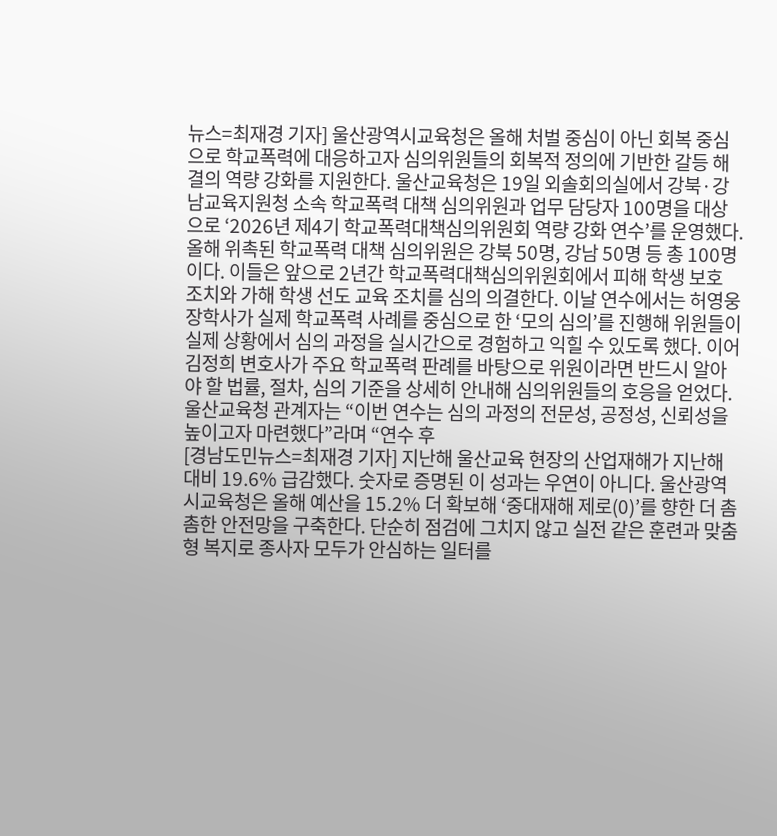뉴스=최재경 기자] 울산광역시교육청은 올해 처벌 중심이 아닌 회복 중심으로 학교폭력에 대응하고자 심의위원들의 회복적 정의에 기반한 갈등 해결의 역량 강화를 지원한다. 울산교육청은 19일 외솔회의실에서 강북·강남교육지원청 소속 학교폭력 대책 심의위원과 업무 담당자 100명을 대상으로 ‘2026년 제4기 학교폭력대책심의위원회 역량 강화 연수’를 운영했다. 올해 위촉된 학교폭력 대책 심의위원은 강북 50명, 강남 50명 등 총 100명이다. 이들은 앞으로 2년간 학교폭력대책심의위원회에서 피해 학생 보호 조치와 가해 학생 선도 교육 조치를 심의 의결한다. 이날 연수에서는 허영웅 장학사가 실제 학교폭력 사례를 중심으로 한 ‘모의 심의’를 진행해 위원들이 실제 상황에서 심의 과정을 실시간으로 경험하고 익힐 수 있도록 했다. 이어 김정희 변호사가 주요 학교폭력 판례를 바탕으로 위원이라면 반드시 알아야 할 법률, 절차, 심의 기준을 상세히 안내해 심의위원들의 호응을 얻었다. 울산교육청 관계자는 “이번 연수는 심의 과정의 전문성, 공정성, 신뢰성을 높이고자 마련했다”라며 “연수 후
[경남도민뉴스=최재경 기자] 지난해 울산교육 현장의 산업재해가 지난해 대비 19.6% 급감했다. 숫자로 증명된 이 성과는 우연이 아니다. 울산광역시교육청은 올해 예산을 15.2% 더 확보해 ‘중대재해 제로(0)’를 향한 더 촘촘한 안전망을 구축한다. 단순히 점검에 그치지 않고 실전 같은 훈련과 맞춤형 복지로 종사자 모두가 안심하는 일터를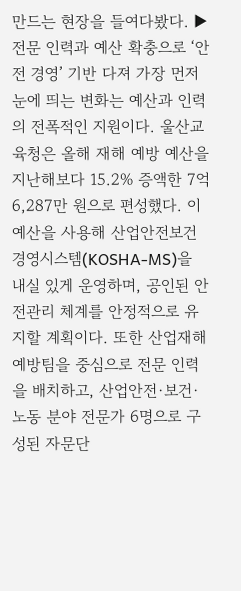만드는 현장을 들여다봤다. ▶전문 인력과 예산 확충으로 ‘안전 경영’ 기반 다져 가장 먼저 눈에 띄는 변화는 예산과 인력의 전폭적인 지원이다. 울산교육청은 올해 재해 예방 예산을 지난해보다 15.2% 증액한 7억 6,287만 원으로 편성했다. 이 예산을 사용해 산업안전보건 경영시스템(KOSHA-MS)을 내실 있게 운영하며, 공인된 안전관리 체계를 안정적으로 유지할 계획이다. 또한 산업재해예방팀을 중심으로 전문 인력을 배치하고, 산업안전·보건·노동 분야 전문가 6명으로 구성된 자문단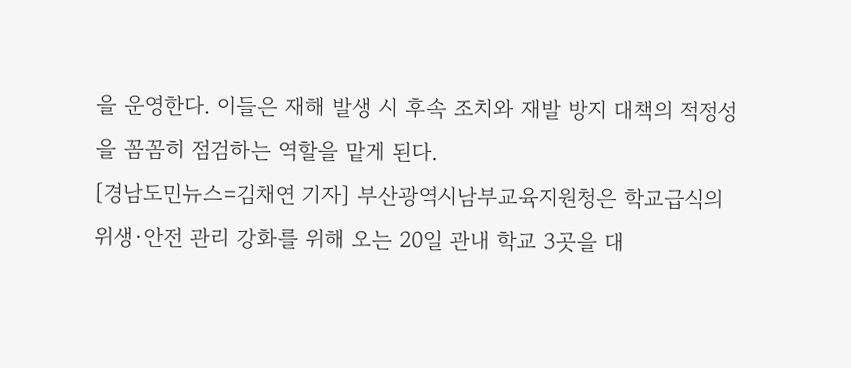을 운영한다. 이들은 재해 발생 시 후속 조치와 재발 방지 대책의 적정성을 꼼꼼히 점검하는 역할을 맡게 된다.
[경남도민뉴스=김채연 기자] 부산광역시남부교육지원청은 학교급식의 위생·안전 관리 강화를 위해 오는 20일 관내 학교 3곳을 대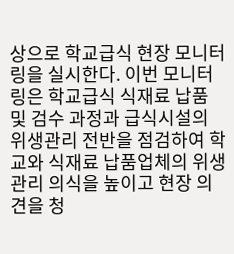상으로 학교급식 현장 모니터링을 실시한다. 이번 모니터링은 학교급식 식재료 납품 및 검수 과정과 급식시설의 위생관리 전반을 점검하여 학교와 식재료 납품업체의 위생관리 의식을 높이고 현장 의견을 청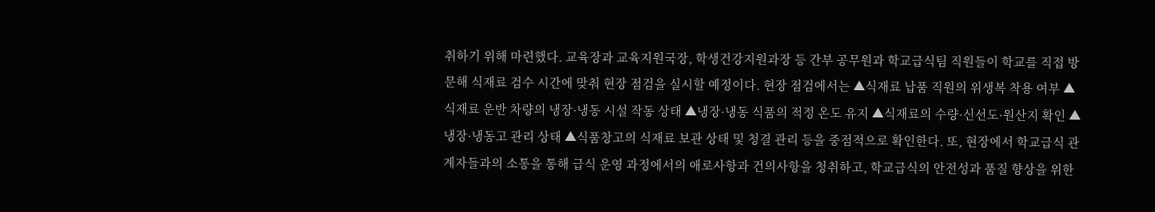취하기 위해 마련했다. 교육장과 교육지원국장, 학생건강지원과장 등 간부 공무원과 학교급식팀 직원들이 학교를 직접 방문해 식재료 검수 시간에 맞춰 현장 점검을 실시할 예정이다. 현장 점검에서는 ▲식재료 납품 직원의 위생복 착용 여부 ▲식재료 운반 차량의 냉장·냉동 시설 작동 상태 ▲냉장·냉동 식품의 적정 온도 유지 ▲식재료의 수량·신선도·원산지 확인 ▲냉장·냉동고 관리 상태 ▲식품창고의 식재료 보관 상태 및 청결 관리 등을 중점적으로 확인한다. 또, 현장에서 학교급식 관계자들과의 소통을 통해 급식 운영 과정에서의 애로사항과 건의사항을 청취하고, 학교급식의 안전성과 품질 향상을 위한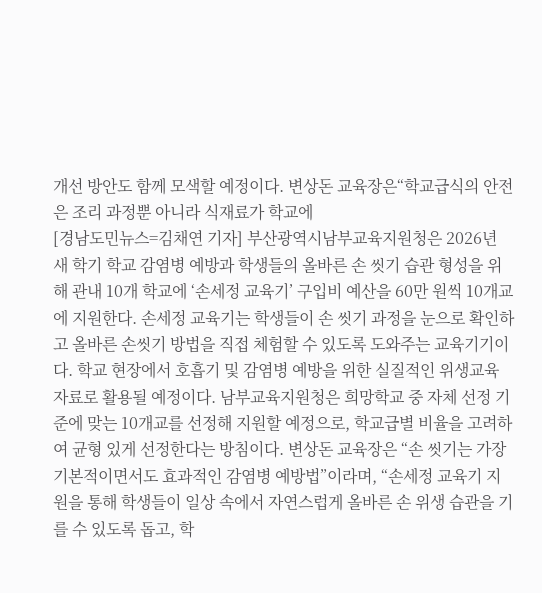개선 방안도 함께 모색할 예정이다. 변상돈 교육장은“학교급식의 안전은 조리 과정뿐 아니라 식재료가 학교에
[경남도민뉴스=김채연 기자] 부산광역시남부교육지원청은 2026년 새 학기 학교 감염병 예방과 학생들의 올바른 손 씻기 습관 형성을 위해 관내 10개 학교에 ‘손세정 교육기’ 구입비 예산을 60만 원씩 10개교에 지원한다. 손세정 교육기는 학생들이 손 씻기 과정을 눈으로 확인하고 올바른 손씻기 방법을 직접 체험할 수 있도록 도와주는 교육기기이다. 학교 현장에서 호흡기 및 감염병 예방을 위한 실질적인 위생교육 자료로 활용될 예정이다. 남부교육지원청은 희망학교 중 자체 선정 기준에 맞는 10개교를 선정해 지원할 예정으로, 학교급별 비율을 고려하여 균형 있게 선정한다는 방침이다. 변상돈 교육장은 “손 씻기는 가장 기본적이면서도 효과적인 감염병 예방법”이라며, “손세정 교육기 지원을 통해 학생들이 일상 속에서 자연스럽게 올바른 손 위생 습관을 기를 수 있도록 돕고, 학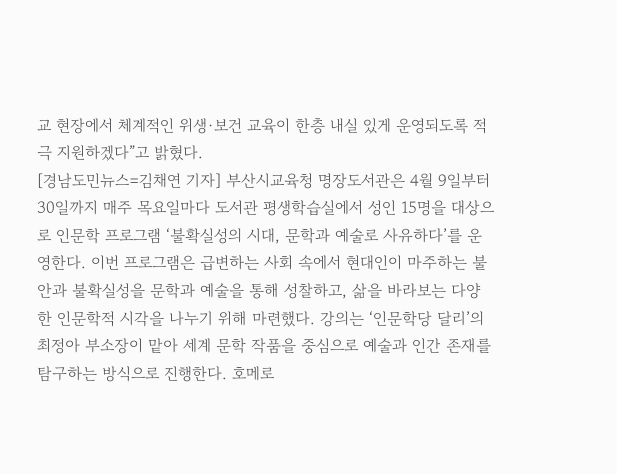교 현장에서 체계적인 위생·보건 교육이 한층 내실 있게 운영되도록 적극 지원하겠다”고 밝혔다.
[경남도민뉴스=김채연 기자] 부산시교육청 명장도서관은 4월 9일부터 30일까지 매주 목요일마다 도서관 평생학습실에서 성인 15명을 대상으로 인문학 프로그램 ‘불확실성의 시대, 문학과 예술로 사유하다’를 운영한다. 이번 프로그램은 급변하는 사회 속에서 현대인이 마주하는 불안과 불확실성을 문학과 예술을 통해 성찰하고, 삶을 바라보는 다양한 인문학적 시각을 나누기 위해 마련했다. 강의는 ‘인문학당 달리’의 최정아 부소장이 맡아 세계 문학 작품을 중심으로 예술과 인간 존재를 탐구하는 방식으로 진행한다. 호메로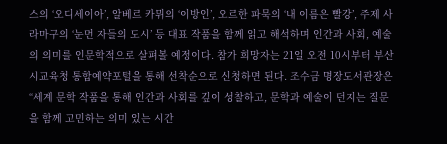스의 ‘오디세이아’, 알베르 카뮈의 ‘이방인’, 오르한 파묵의 ‘내 이름은 빨강’, 주제 사라마구의 ‘눈먼 자들의 도시’ 등 대표 작품을 함께 읽고 해석하며 인간과 사회, 예술의 의미를 인문학적으로 살펴볼 예정이다. 참가 희망자는 21일 오전 10시부터 부산시교육청 통합예약포털을 통해 선착순으로 신청하면 된다. 조수금 명장도서관장은 “세계 문학 작품을 통해 인간과 사회를 깊이 성찰하고, 문학과 예술이 던지는 질문을 함께 고민하는 의미 있는 시간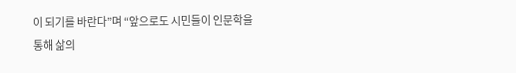이 되기를 바란다”며 “앞으로도 시민들이 인문학을 통해 삶의